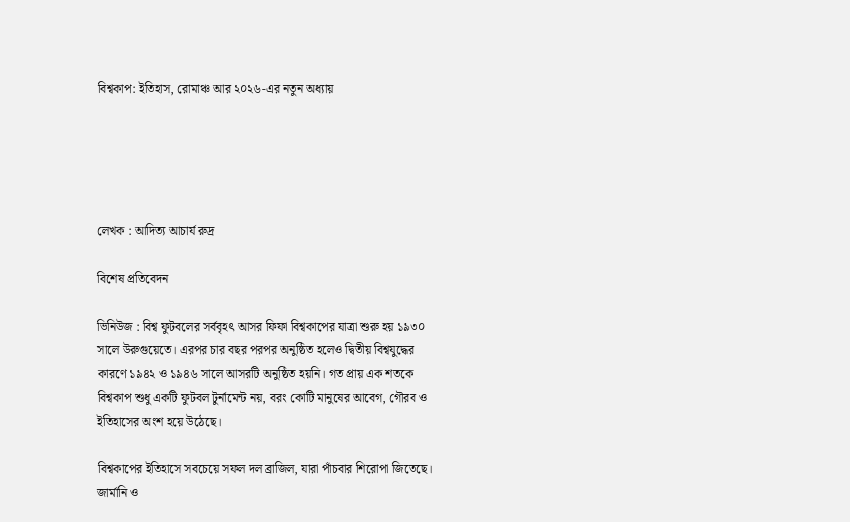বিশ্বকাপ: ইতিহাস, রোমাঞ্চ আর ২০২৬-এর নতুন অধ্যায়





লেখক : আদিত্য আচার্য রুদ্র

বিশেষ প্রতিবেদন

ভিনিউজ : বিশ্ব ফুটবলের সর্ববৃহৎ আসর ফিফা বিশ্বকাপের যাত্রা শুরু হয় ১৯৩০ সালে উরুগুয়েতে। এরপর চার বছর পরপর অনুষ্ঠিত হলেও দ্বিতীয় বিশ্বযুদ্ধের কারণে ১৯৪২ ও ১৯৪৬ সালে আসরটি অনুষ্ঠিত হয়নি। গত প্রায় এক শতকে বিশ্বকাপ শুধু একটি ফুটবল টুর্নামেন্ট নয়, বরং কোটি মানুষের আবেগ, গৌরব ও ইতিহাসের অংশ হয়ে উঠেছে।

বিশ্বকাপের ইতিহাসে সবচেয়ে সফল দল ব্রাজিল, যারা পাঁচবার শিরোপা জিতেছে। জার্মানি ও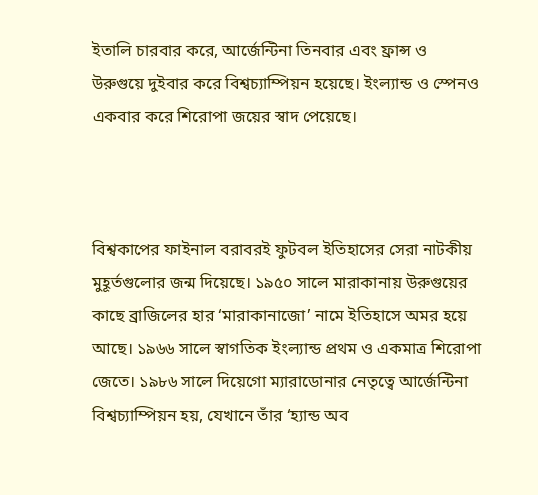ইতালি চারবার করে, আর্জেন্টিনা তিনবার এবং ফ্রান্স ও উরুগুয়ে দুইবার করে বিশ্বচ্যাম্পিয়ন হয়েছে। ইংল্যান্ড ও স্পেনও একবার করে শিরোপা জয়ের স্বাদ পেয়েছে।



বিশ্বকাপের ফাইনাল বরাবরই ফুটবল ইতিহাসের সেরা নাটকীয় মুহূর্তগুলোর জন্ম দিয়েছে। ১৯৫০ সালে মারাকানায় উরুগুয়ের কাছে ব্রাজিলের হার ‘মারাকানাজো’ নামে ইতিহাসে অমর হয়ে আছে। ১৯৬৬ সালে স্বাগতিক ইংল্যান্ড প্রথম ও একমাত্র শিরোপা জেতে। ১৯৮৬ সালে দিয়েগো ম্যারাডোনার নেতৃত্বে আর্জেন্টিনা বিশ্বচ্যাম্পিয়ন হয়, যেখানে তাঁর ‘হ্যান্ড অব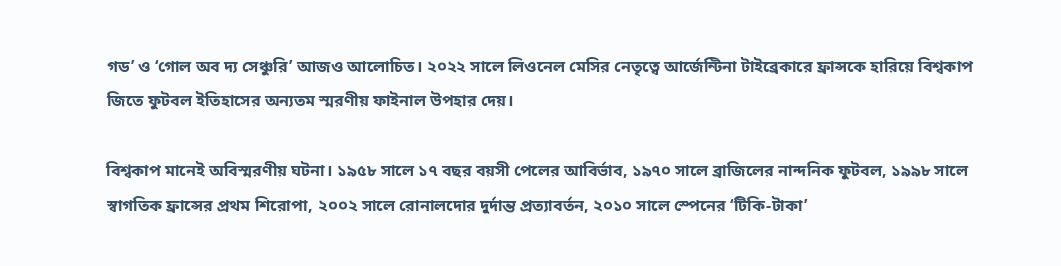গড’ ও ‘গোল অব দ্য সেঞ্চুরি’ আজও আলোচিত। ২০২২ সালে লিওনেল মেসির নেতৃত্বে আর্জেন্টিনা টাইব্রেকারে ফ্রান্সকে হারিয়ে বিশ্বকাপ জিতে ফুটবল ইতিহাসের অন্যতম স্মরণীয় ফাইনাল উপহার দেয়।

বিশ্বকাপ মানেই অবিস্মরণীয় ঘটনা। ১৯৫৮ সালে ১৭ বছর বয়সী পেলের আবির্ভাব, ১৯৭০ সালে ব্রাজিলের নান্দনিক ফুটবল, ১৯৯৮ সালে স্বাগতিক ফ্রান্সের প্রথম শিরোপা, ২০০২ সালে রোনালদোর দুর্দান্ত প্রত্যাবর্তন, ২০১০ সালে স্পেনের ‘টিকি-টাকা’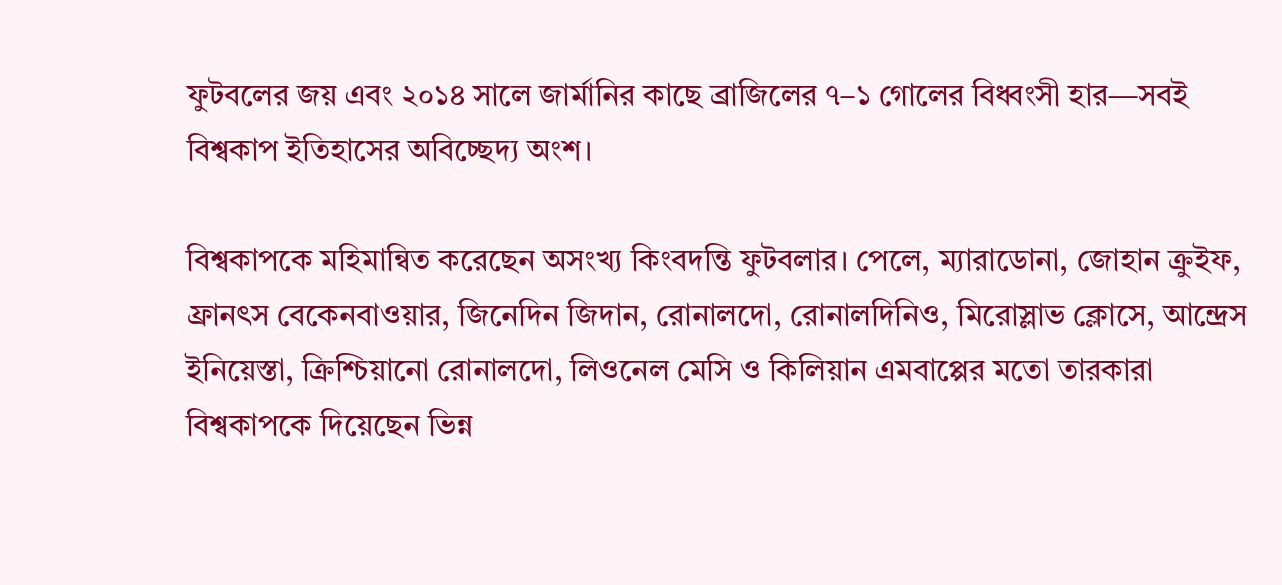ফুটবলের জয় এবং ২০১৪ সালে জার্মানির কাছে ব্রাজিলের ৭–১ গোলের বিধ্বংসী হার—সবই বিশ্বকাপ ইতিহাসের অবিচ্ছেদ্য অংশ।

বিশ্বকাপকে মহিমান্বিত করেছেন অসংখ্য কিংবদন্তি ফুটবলার। পেলে, ম্যারাডোনা, জোহান ক্রুইফ, ফ্রানৎস বেকেনবাওয়ার, জিনেদিন জিদান, রোনালদো, রোনালদিনিও, মিরোস্লাভ ক্লোসে, আন্দ্রেস ইনিয়েস্তা, ক্রিশ্চিয়ানো রোনালদো, লিওনেল মেসি ও কিলিয়ান এমবাপ্পের মতো তারকারা বিশ্বকাপকে দিয়েছেন ভিন্ন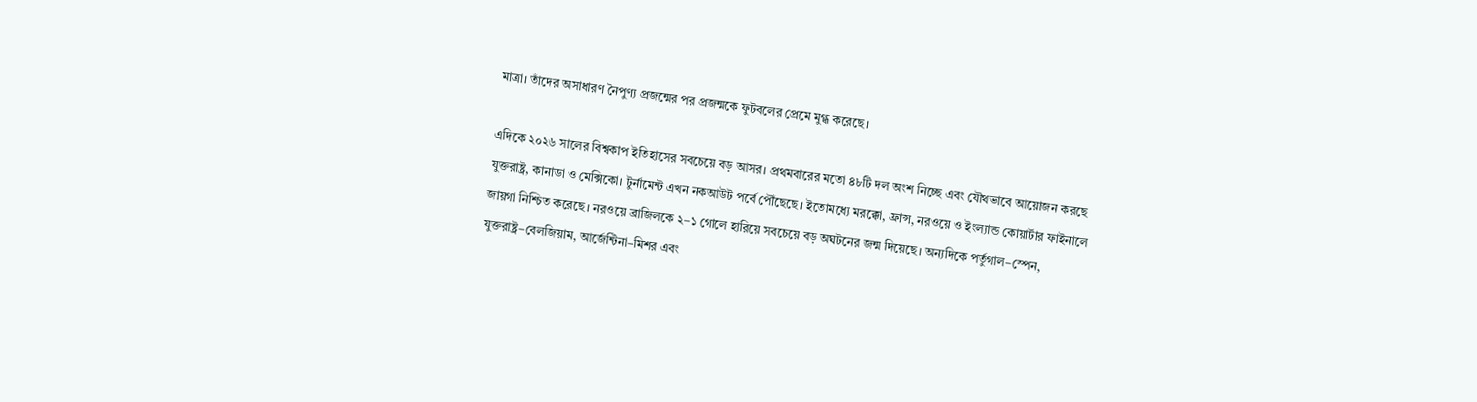মাত্রা। তাঁদের অসাধারণ নৈপুণ্য প্রজন্মের পর প্রজন্মকে ফুটবলের প্রেমে মুগ্ধ করেছে।

এদিকে ২০২৬ সালের বিশ্বকাপ ইতিহাসের সবচেয়ে বড় আসর। প্রথমবারের মতো ৪৮টি দল অংশ নিচ্ছে এবং যৌথভাবে আয়োজন করছে যুক্তরাষ্ট্র, কানাডা ও মেক্সিকো। টুর্নামেন্ট এখন নকআউট পর্বে পৌঁছেছে। ইতোমধ্যে মরক্কো, ফ্রান্স, নরওয়ে ও ইংল্যান্ড কোয়ার্টার ফাইনালে জায়গা নিশ্চিত করেছে। নরওয়ে ব্রাজিলকে ২–১ গোলে হারিয়ে সবচেয়ে বড় অঘটনের জন্ম দিয়েছে। অন্যদিকে পর্তুগাল–স্পেন, যুক্তরাষ্ট্র–বেলজিয়াম, আর্জেন্টিনা–মিশর এবং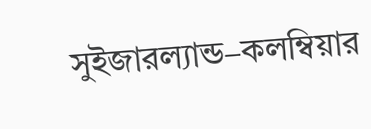সুইজারল্যান্ড–কলম্বিয়ার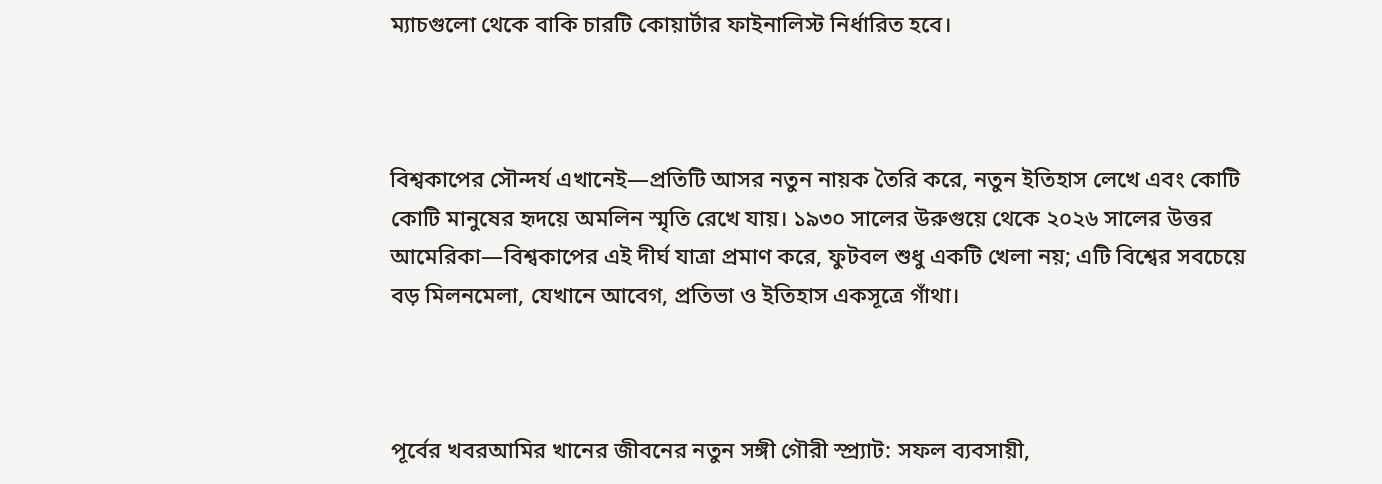ম্যাচগুলো থেকে বাকি চারটি কোয়ার্টার ফাইনালিস্ট নির্ধারিত হবে।



বিশ্বকাপের সৌন্দর্য এখানেই—প্রতিটি আসর নতুন নায়ক তৈরি করে, নতুন ইতিহাস লেখে এবং কোটি কোটি মানুষের হৃদয়ে অমলিন স্মৃতি রেখে যায়। ১৯৩০ সালের উরুগুয়ে থেকে ২০২৬ সালের উত্তর আমেরিকা—বিশ্বকাপের এই দীর্ঘ যাত্রা প্রমাণ করে, ফুটবল শুধু একটি খেলা নয়; এটি বিশ্বের সবচেয়ে বড় মিলনমেলা, যেখানে আবেগ, প্রতিভা ও ইতিহাস একসূত্রে গাঁথা।



পূর্বের খবরআমির খানের জীবনের নতুন সঙ্গী গৌরী স্প্র্যাট: সফল ব্যবসায়ী,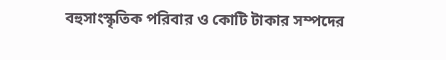বহুসাংস্কৃতিক পরিবার ও কোটি টাকার সম্পদের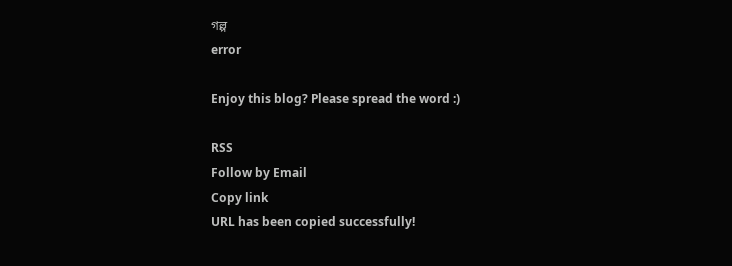গল্প
error

Enjoy this blog? Please spread the word :)

RSS
Follow by Email
Copy link
URL has been copied successfully!